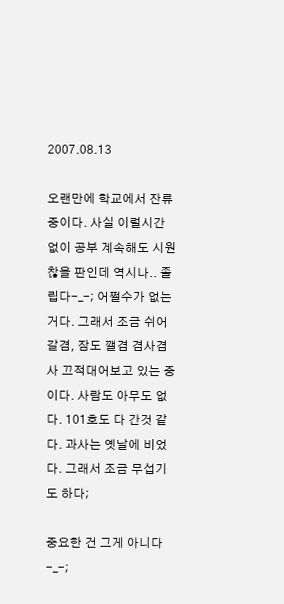2007.08.13

오랜만에 학교에서 잔류중이다. 사실 이럴시간 없이 공부 계속해도 시원찮을 판인데 역시나.. 졸립다-_-; 어쩔수가 없는거다. 그래서 조금 쉬어갈겸, 잠도 깰겸 겸사겸사 끄적대어보고 있는 중이다. 사람도 아무도 없다. 101호도 다 간것 같다. 과사는 옛날에 비었다. 그래서 조금 무섭기도 하다;

중요한 건 그게 아니다 -_-;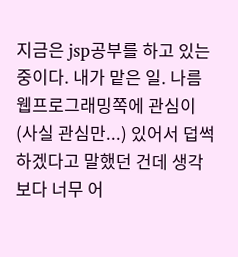지금은 jsp공부를 하고 있는 중이다. 내가 맡은 일. 나름 웹프로그래밍쪽에 관심이 (사실 관심만...) 있어서 덥썩 하겠다고 말했던 건데 생각보다 너무 어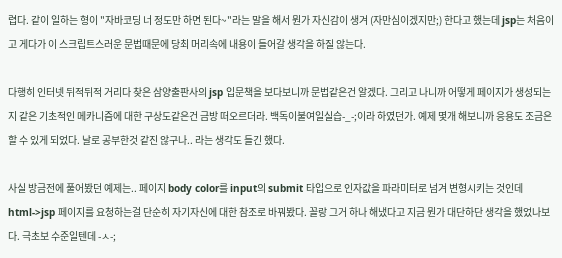렵다. 같이 일하는 형이 "자바코딩 너 정도만 하면 된다~"라는 말을 해서 뭔가 자신감이 생겨 (자만심이겠지만;) 한다고 했는데 jsp는 처음이고 게다가 이 스크립트스러운 문법때문에 당최 머리속에 내용이 들어갈 생각을 하질 않는다.

다행히 인터넷 뒤적뒤적 거리다 찾은 삼양출판사의 jsp 입문책을 보다보니까 문법같은건 알겠다. 그리고 나니까 어떻게 페이지가 생성되는지 같은 기초적인 메카니즘에 대한 구상도같은건 금방 떠오르더라. 백독이불여일실습-_-;이라 하였던가. 예제 몇개 해보니까 응용도 조금은 할 수 있게 되었다. 날로 공부한것 같진 않구나.. 라는 생각도 들긴 했다.

사실 방금전에 풀어봤던 예제는.. 페이지 body color를 input의 submit 타입으로 인자값을 파라미터로 넘겨 변형시키는 것인데 html->jsp 페이지를 요청하는걸 단순히 자기자신에 대한 참조로 바꿔봤다. 꼴랑 그거 하나 해냈다고 지금 뭔가 대단하단 생각을 했었나보다. 극초보 수준일텐데 -ㅅ-;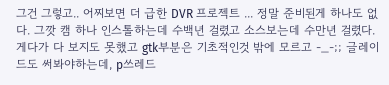그건 그렇고.. 어찌보면 더 급한 DVR 프로젝트 ... 정말 준비된게 하나도 없다. 그깟 캠 하나 인스톨하는데 수백년 걸렸고 소스보는데 수만년 걸렸다. 게다가 다 보지도 못했고 gtk부분은 기초적인것 밖에 모르고 -_-;; 글레이드도 써봐야하는데, p쓰레드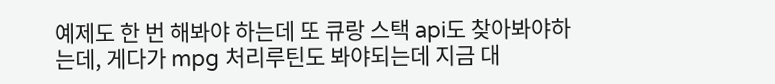예제도 한 번 해봐야 하는데 또 큐랑 스택 api도 찾아봐야하는데, 게다가 mpg 처리루틴도 봐야되는데 지금 대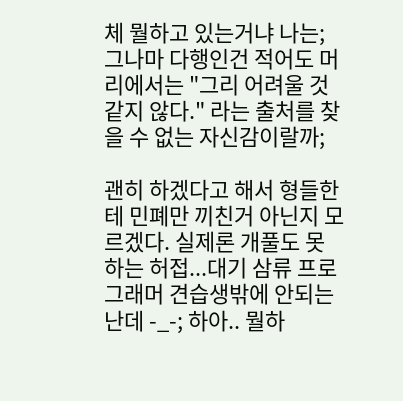체 뭘하고 있는거냐 나는;
그나마 다행인건 적어도 머리에서는 "그리 어려울 것 같지 않다." 라는 출처를 찾을 수 없는 자신감이랄까;

괜히 하겠다고 해서 형들한테 민폐만 끼친거 아닌지 모르겠다. 실제론 개풀도 못하는 허접...대기 삼류 프로그래머 견습생밖에 안되는 난데 -_-; 하아.. 뭘하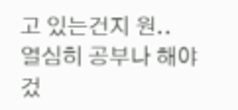고 있는건지 원..
열심히 공부나 해야겄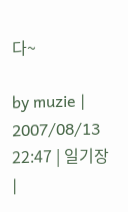다~

by muzie | 2007/08/13 22:47 | 일기장 |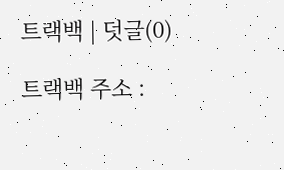트랙백 | 덧글(0)

트랙백 주소 :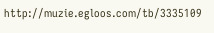http://muzie.egloos.com/tb/3335109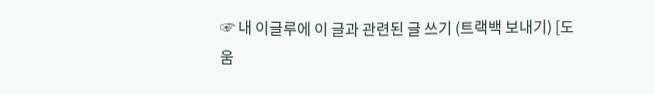☞ 내 이글루에 이 글과 관련된 글 쓰기 (트랙백 보내기) [도움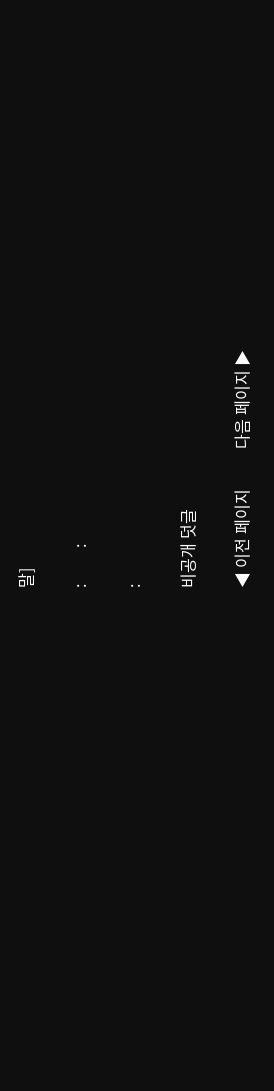말]

:         :

:

비공개 덧글

◀ 이전 페이지          다음 페이지 ▶